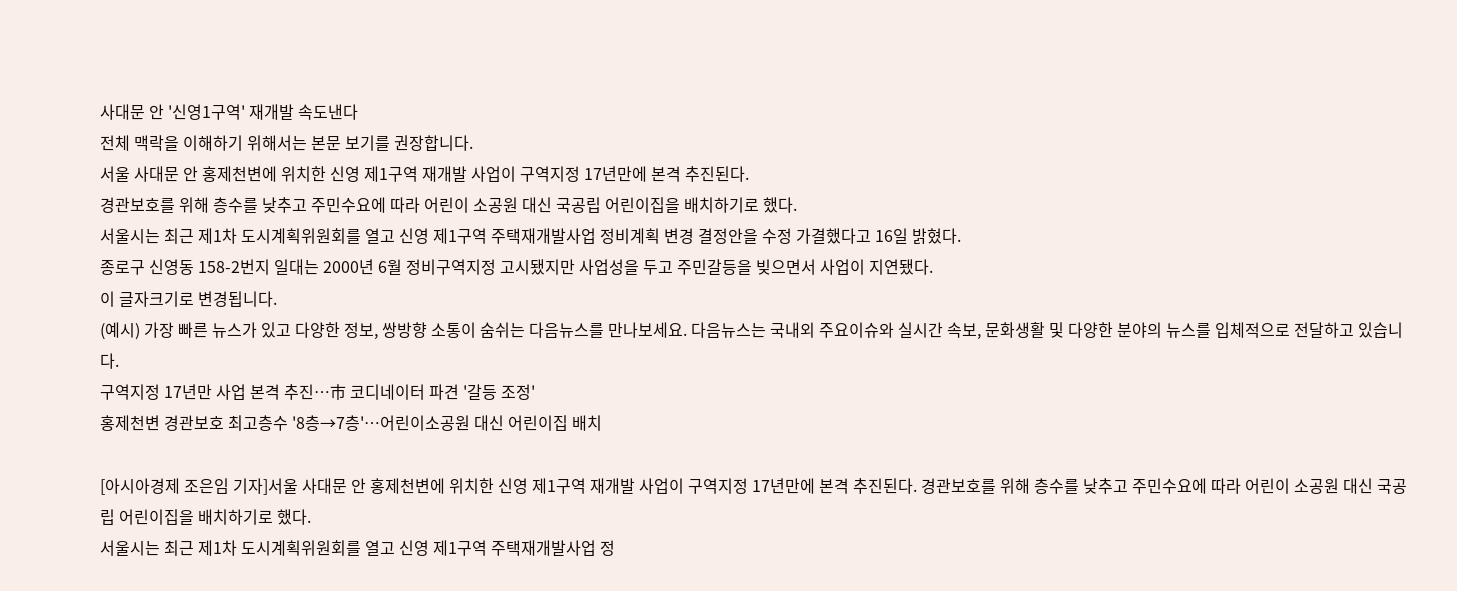사대문 안 '신영1구역' 재개발 속도낸다
전체 맥락을 이해하기 위해서는 본문 보기를 권장합니다.
서울 사대문 안 홍제천변에 위치한 신영 제1구역 재개발 사업이 구역지정 17년만에 본격 추진된다.
경관보호를 위해 층수를 낮추고 주민수요에 따라 어린이 소공원 대신 국공립 어린이집을 배치하기로 했다.
서울시는 최근 제1차 도시계획위원회를 열고 신영 제1구역 주택재개발사업 정비계획 변경 결정안을 수정 가결했다고 16일 밝혔다.
종로구 신영동 158-2번지 일대는 2000년 6월 정비구역지정 고시됐지만 사업성을 두고 주민갈등을 빚으면서 사업이 지연됐다.
이 글자크기로 변경됩니다.
(예시) 가장 빠른 뉴스가 있고 다양한 정보, 쌍방향 소통이 숨쉬는 다음뉴스를 만나보세요. 다음뉴스는 국내외 주요이슈와 실시간 속보, 문화생활 및 다양한 분야의 뉴스를 입체적으로 전달하고 있습니다.
구역지정 17년만 사업 본격 추진…市 코디네이터 파견 '갈등 조정'
홍제천변 경관보호 최고층수 '8층→7층'…어린이소공원 대신 어린이집 배치

[아시아경제 조은임 기자]서울 사대문 안 홍제천변에 위치한 신영 제1구역 재개발 사업이 구역지정 17년만에 본격 추진된다. 경관보호를 위해 층수를 낮추고 주민수요에 따라 어린이 소공원 대신 국공립 어린이집을 배치하기로 했다.
서울시는 최근 제1차 도시계획위원회를 열고 신영 제1구역 주택재개발사업 정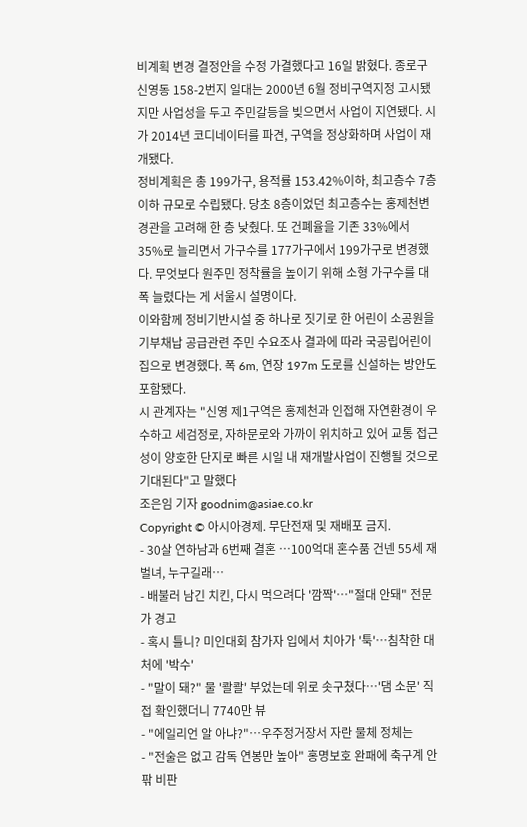비계획 변경 결정안을 수정 가결했다고 16일 밝혔다. 종로구 신영동 158-2번지 일대는 2000년 6월 정비구역지정 고시됐지만 사업성을 두고 주민갈등을 빚으면서 사업이 지연됐다. 시가 2014년 코디네이터를 파견, 구역을 정상화하며 사업이 재개됐다.
정비계획은 총 199가구, 용적률 153.42%이하, 최고층수 7층이하 규모로 수립됐다. 당초 8층이었던 최고층수는 홍제천변 경관을 고려해 한 층 낮췄다. 또 건폐율을 기존 33%에서 35%로 늘리면서 가구수를 177가구에서 199가구로 변경했다. 무엇보다 원주민 정착률을 높이기 위해 소형 가구수를 대폭 늘렸다는 게 서울시 설명이다.
이와함께 정비기반시설 중 하나로 짓기로 한 어린이 소공원을 기부채납 공급관련 주민 수요조사 결과에 따라 국공립어린이집으로 변경했다. 폭 6m, 연장 197m 도로를 신설하는 방안도 포함됐다.
시 관계자는 "신영 제1구역은 홍제천과 인접해 자연환경이 우수하고 세검정로, 자하문로와 가까이 위치하고 있어 교통 접근성이 양호한 단지로 빠른 시일 내 재개발사업이 진행될 것으로 기대된다"고 말했다
조은임 기자 goodnim@asiae.co.kr
Copyright © 아시아경제. 무단전재 및 재배포 금지.
- 30살 연하남과 6번째 결혼 …100억대 혼수품 건넨 55세 재벌녀, 누구길래…
- 배불러 남긴 치킨, 다시 먹으려다 '깜짝'…"절대 안돼" 전문가 경고
- 혹시 틀니? 미인대회 참가자 입에서 치아가 '툭'…침착한 대처에 '박수'
- "말이 돼?" 물 '콸콸' 부었는데 위로 솟구쳤다…'댐 소문' 직접 확인했더니 7740만 뷰
- "에일리언 알 아냐?"…우주정거장서 자란 물체 정체는
- "전술은 없고 감독 연봉만 높아" 홍명보호 완패에 축구계 안팎 비판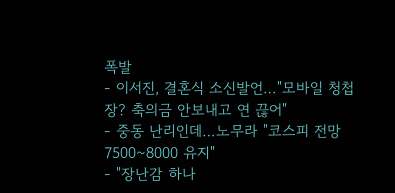폭발
- 이서진, 결혼식 소신발언…"모바일 청첩장? 축의금 안보내고 연 끊어"
- 중동 난리인데…노무라 "코스피 전망 7500~8000 유지"
- "장난감 하나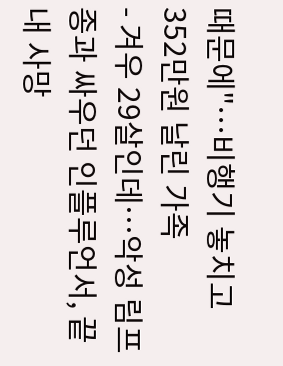때문에"…비행기 놓치고 352만원 날린 가족
- 겨우 29살인데…악성 림프종과 싸우던 인플루언서, 끝내 사망